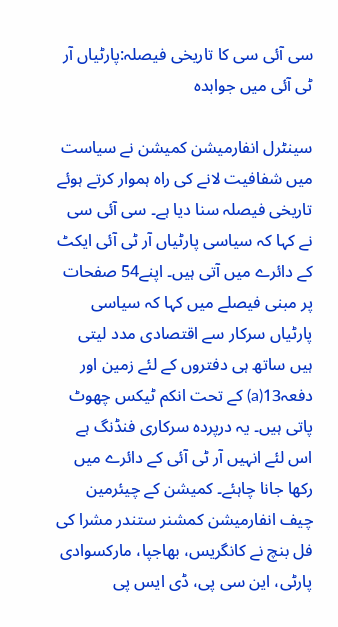سی آئی سی کا تاریخی فیصلہ:پارٹیاں آر ٹی آئی میں جوابدہ

سینٹرل انفارمیشن کمیشن نے سیاست میں شفافیت لانے کی راہ ہموار کرتے ہوئے تاریخی فیصلہ سنا دیا ہے۔ سی آئی سی نے کہا کہ سیاسی پارٹیاں آر ٹی آئی ایکٹ کے دائرے میں آتی ہیں۔ اپنے54 صفحات پر مبنی فیصلے میں کہا کہ سیاسی پارٹیاں سرکار سے اقتصادی مدد لیتی ہیں ساتھ ہی دفتروں کے لئے زمین اور دفعہ13(a) کے تحت انکم ٹیکس چھوٹ پاتی ہیں۔ یہ درپردہ سرکاری فنڈنگ ہے اس لئے انہیں آر ٹی آئی کے دائرے میں رکھا جانا چاہئے۔ کمیشن کے چیئرمین چیف انفارمیشن کمشنر ستندر مشرا کی فل بنچ نے کانگریس، بھاجپا، مارکسوادی پارٹی، این سی پی، ڈی ایس پی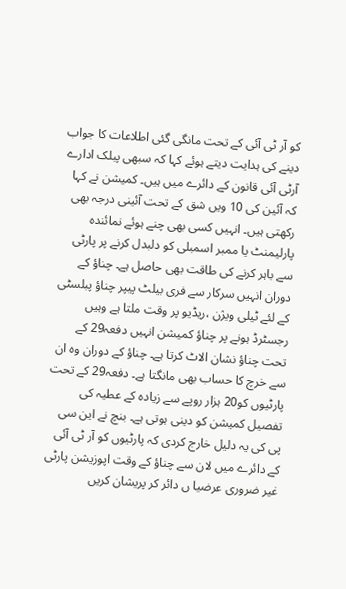کو آر ٹی آئی کے تحت مانگی گئی اطلاعات کا جواب دینے کی ہدایت دیتے ہوئے کہا کہ سبھی پبلک ادارے آرٹی آئی قانون کے دائرے میں ہیں۔ کمیشن نے کہا کہ آئین کی 10 ویں شق کے تحت آئینی درجہ بھی رکھتی ہیں۔ انہیں کسی بھی چنے ہوئے نمائندہ پارلیمنٹ یا ممبر اسمبلی کو دلبدل کرنے پر پارٹی سے باہر کرنے کی طاقت بھی حاصل ہے۔ چناؤ کے دوران انہیں سرکار سے فری بیلٹ پیپر چناؤ پبلسٹی کے لئے ٹیلی ویژن ،ریڈیو پر وقت ملتا ہے وہیں رجسٹرڈ ہونے پر چناؤ کمیشن انہیں دفعہ29 کے تحت چناؤ نشان الاٹ کرتا ہے۔ چناؤ کے دوران وہ ان سے خرچ کا حساب بھی مانگتا ہے۔ دفعہ29 کے تحت پارٹیوں کو20 ہزار روپے سے زیادہ کے عطیہ کی تفصیل کمیشن کو دینی ہوتی ہے۔ بنچ نے این سی پی کی یہ دلیل خارج کردی کہ پارٹیوں کو آر ٹی آئی کے دائرے میں لان سے چناؤ کے وقت اپوزیشن پارٹی غیر ضروری عرضیا ں دائر کر پریشان کریں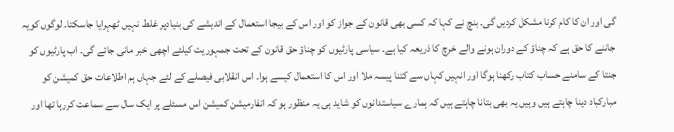گی اور ان کا کام کرنا مشکل کردیں گی۔ بنچ نے کہا کہ کسی بھی قانون کے جواز کو اور اس کے بیجا استعمال کے اندیشے کی بنیادپر غلط نہیں ٹھہرایا جاسکتا۔ لوگوں کویہ جاننے کا حق ہے کہ چناؤ کے دوران ہونے والے خرچ کا ذریعہ کیا ہے۔ سیاسی پارٹیوں کو چناؤ حق قانون کے تحت جمہوریت کیلئے اچھی خبر مانی جائے گی۔ اب پارٹیوں کو جنتا کے سامنے حساب کتاب رکھنا ہوگا اور انہیں کہاں سے کتنا پیسہ ملا اور اس کا استعمال کیسے ہوا۔ اس انقلابی فیصلے کے لئے جہاں ہم اطلاعات حق کمیشن کو مبارکباد دینا چاہتے ہیں وہیں یہ بھی بتانا چاہتے ہیں کہ ہمارے سیاستدانوں کو شاید ہی یہ منظور ہو کہ انفارمیشن کمیشن اس مسئلے پر ایک سال سے سماعت کررہا تھا اور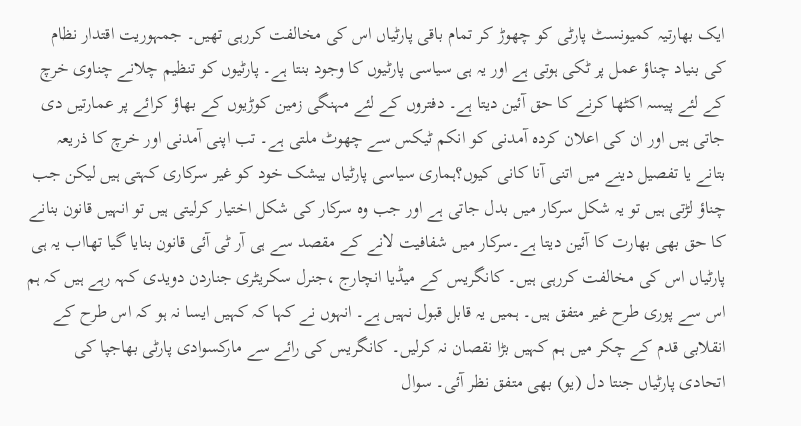ایک بھارتیہ کمیونسٹ پارٹی کو چھوڑ کر تمام باقی پارٹیاں اس کی مخالفت کررہی تھیں۔ جمہوریت اقتدار نظام کی بنیاد چناؤ عمل پر ٹکی ہوتی ہے اور یہ ہی سیاسی پارٹیوں کا وجود بنتا ہے۔ پارٹیوں کو تنظیم چلانے چناوی خرچ کے لئے پیسہ اکٹھا کرنے کا حق آئین دیتا ہے۔ دفتروں کے لئے مہنگی زمین کوڑیوں کے بھاؤ کرائے پر عمارتیں دی جاتی ہیں اور ان کی اعلان کردہ آمدنی کو انکم ٹیکس سے چھوٹ ملتی ہے۔ تب اپنی آمدنی اور خرچ کا ذریعہ بتانے یا تفصیل دینے میں اتنی آنا کانی کیوں؟ہماری سیاسی پارٹیاں بیشک خود کو غیر سرکاری کہتی ہیں لیکن جب چناؤ لڑتی ہیں تو یہ شکل سرکار میں بدل جاتی ہے اور جب وہ سرکار کی شکل اختیار کرلیتی ہیں تو انہیں قانون بنانے کا حق بھی بھارت کا آئین دیتا ہے۔سرکار میں شفافیت لانے کے مقصد سے ہی آر ٹی آئی قانون بنایا گیا تھااب یہ ہی پارٹیاں اس کی مخالفت کررہی ہیں۔ کانگریس کے میڈیا انچارج ،جنرل سکریٹری جناردن دویدی کہہ رہے ہیں کہ ہم اس سے پوری طرح غیر متفق ہیں۔ ہمیں یہ قابل قبول نہیں ہے۔ انہوں نے کہا کہ کہیں ایسا نہ ہو کہ اس طرح کے انقلابی قدم کے چکر میں ہم کہیں بڑا نقصان نہ کرلیں۔ کانگریس کی رائے سے مارکسوادی پارٹی بھاجپا کی اتحادی پارٹیاں جنتا دل (یو) بھی متفق نظر آئی۔ سوال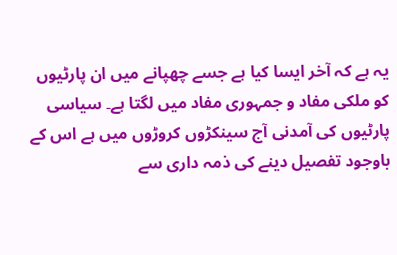یہ ہے کہ آخر ایسا کیا ہے جسے چھپانے میں ان پارٹیوں کو ملکی مفاد و جمہوری مفاد میں لگتا ہے۔ سیاسی پارٹیوں کی آمدنی آج سینکڑوں کروڑوں میں ہے اس کے باوجود تفصیل دینے کی ذمہ داری سے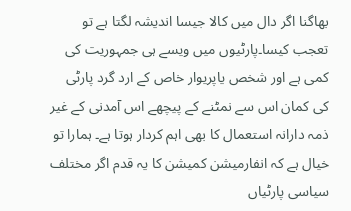بھاگنا اگر دال میں کالا جیسا اندیشہ لگتا ہے تو تعجب کیسا۔پارٹیوں میں ویسے ہی جمہوریت کی کمی ہے اور شخص یاپریوار خاص کے ارد گرد پارٹی کی کمان اس سے نمٹنے کے پیچھے اس آمدنی کے غیر ذمہ دارانہ استعمال کا بھی اہم کردار ہوتا ہے۔ ہمارا تو خیال ہے کہ انفارمیشن کمیشن کا یہ قدم اگر مختلف سیاسی پارٹیاں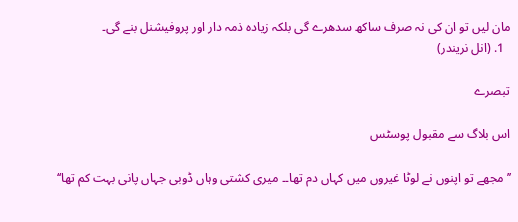مان لیں تو ان کی نہ صرف ساکھ سدھرے گی بلکہ زیادہ ذمہ دار اور پروفیشنل بنے گی۔
  1. (انل نریندر)

تبصرے

اس بلاگ سے مقبول پوسٹس

’’مجھے تو اپنوں نے لوٹا غیروں میں کہاں دم تھا۔۔ میری کشتی وہاں ڈوبی جہاں پانی بہت کم تھا‘‘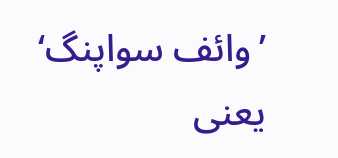’وائف سواپنگ‘ یعنی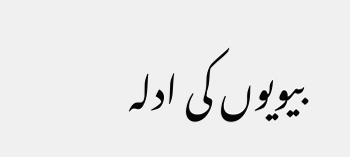بیویوں کی ادلہ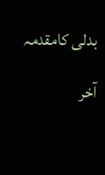بدلی کامقدمہ

آخر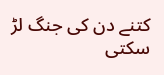کتنے دن کی جنگ لڑ سکتی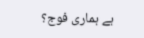ہے ہماری فوج؟